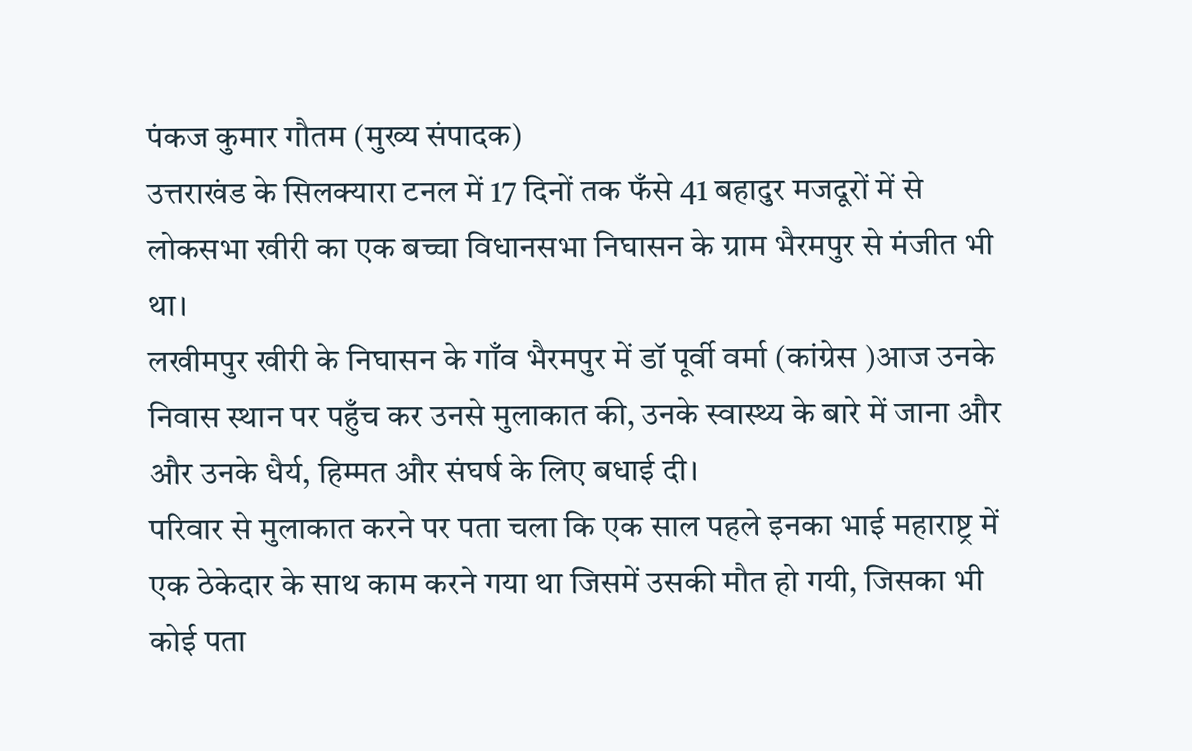पंकज कुमार गौतम (मुख्य संपादक)
उत्तराखंड के सिलक्यारा टनल में 17 दिनों तक फँसे 41 बहादुर मजदूरों में से लोकसभा खीरी का एक बच्चा विधानसभा निघासन के ग्राम भैरमपुर से मंजीत भी था।
लखीमपुर खीरी के निघासन के गाँव भैरमपुर में डॉ पूर्वी वर्मा (कांग्रेस )आज उनके निवास स्थान पर पहुँच कर उनसे मुलाकात की, उनके स्वास्थ्य के बारे में जाना और और उनके धैर्य, हिम्मत और संघर्ष के लिए बधाई दी।
परिवार से मुलाकात करने पर पता चला कि एक साल पहले इनका भाई महाराष्ट्र में एक ठेकेदार के साथ काम करने गया था जिसमें उसकी मौत हो गयी, जिसका भी कोई पता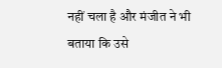नहीं चला है और मंजीत ने भी बताया कि उसे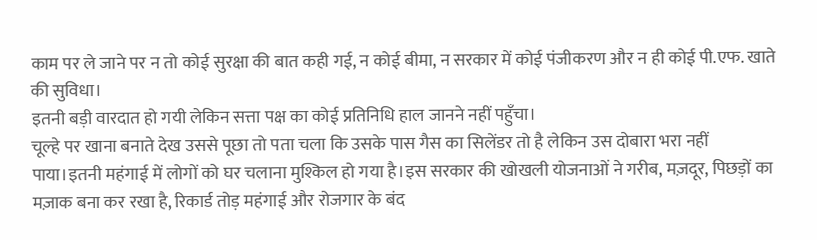काम पर ले जाने पर न तो कोई सुरक्षा की बात कही गई, न कोई बीमा, न सरकार में कोई पंजीकरण और न ही कोई पी.एफ. खाते की सुविधा।
इतनी बड़ी वारदात हो गयी लेकिन सत्ता पक्ष का कोई प्रतिनिधि हाल जानने नहीं पहुँचा।
चूल्हे पर खाना बनाते देख उससे पूछा तो पता चला कि उसके पास गैस का सिलेंडर तो है लेकिन उस दोबारा भरा नहीं पाया।इतनी महंगाई में लोगों को घर चलाना मुश्किल हो गया है।इस सरकार की खोखली योजनाओं ने गरीब, मज़दूर, पिछड़ों का मज़ाक बना कर रखा है, रिकार्ड तोड़ महंगाई और रोजगार के बंद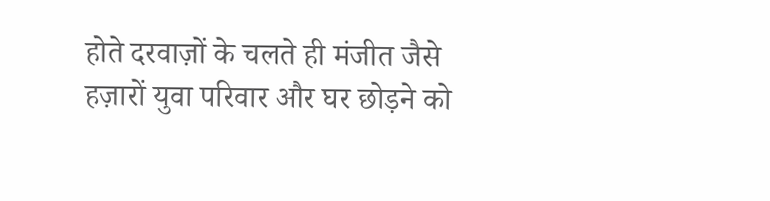होते दरवाज़ों के चलते ही मंजीत जैसे हज़ारों युवा परिवार और घर छोड़ने को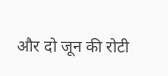और दो जून की रोटी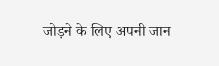जोड़ने के लिए अपनी जान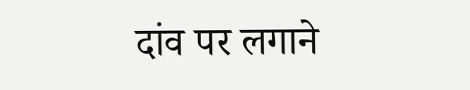दांव पर लगाने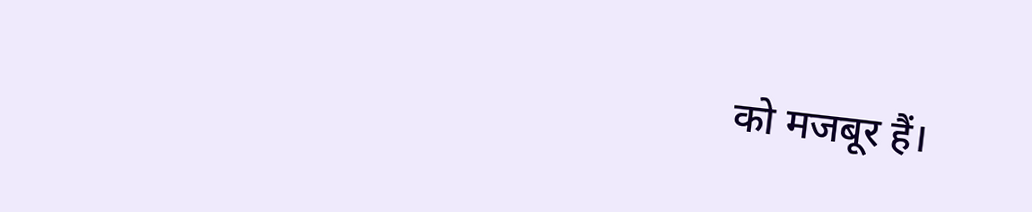को मजबूर हैं।